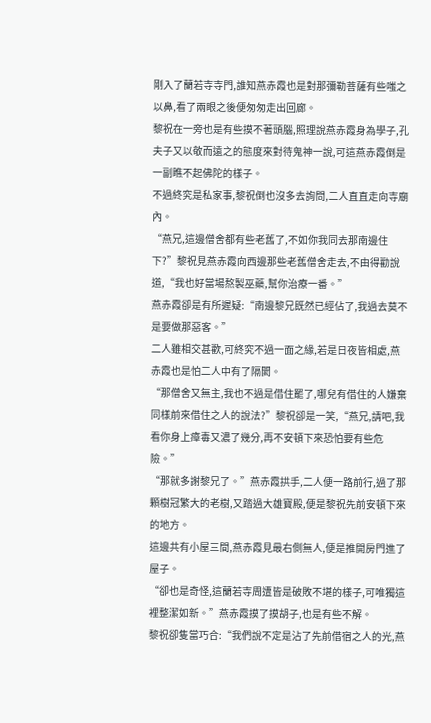剛入了蘭若寺寺門,誰知燕赤霞也是對那彌勒菩薩有些嗤之以鼻,看了兩眼之後便匆匆走出回廊。
黎祝在一旁也是有些摸不著頭腦,照理說燕赤霞身為學子,孔夫子又以敬而遠之的態度來對待鬼神一說,可這燕赤霞倒是一副瞧不起佛陀的樣子。
不過終究是私家事,黎祝倒也沒多去詢問,二人直直走向寺廟內。
“燕兄,這邊僧舍都有些老舊了,不如你我同去那南邊住下?”黎祝見燕赤霞向西邊那些老舊僧舍走去,不由得勸說道,“我也好當場熬製巫藥,幫你治療一番。”
燕赤霞卻是有所遲疑:“南邊黎兄既然已經佔了,我過去莫不是要做那惡客。”
二人雖相交甚歡,可終究不過一面之緣,若是日夜皆相處,燕赤霞也是怕二人中有了隔閡。
“那僧舍又無主,我也不過是借住罷了,哪兒有借住的人嫌棄同樣前來借住之人的說法?”黎祝卻是一笑,“燕兄,請吧,我看你身上瘴毒又濃了幾分,再不安頓下來恐怕要有些危險。”
“那就多謝黎兄了。”燕赤霞拱手,二人便一路前行,過了那顆樹冠繁大的老樹,又踏過大雄寶殿,便是黎祝先前安頓下來的地方。
這邊共有小屋三間,燕赤霞見最右側無人,便是推開房門進了屋子。
“卻也是奇怪,這蘭若寺周遭皆是破敗不堪的樣子,可唯獨這裡整潔如新。”燕赤霞摸了摸胡子,也是有些不解。
黎祝卻隻當巧合:“我們說不定是沾了先前借宿之人的光,燕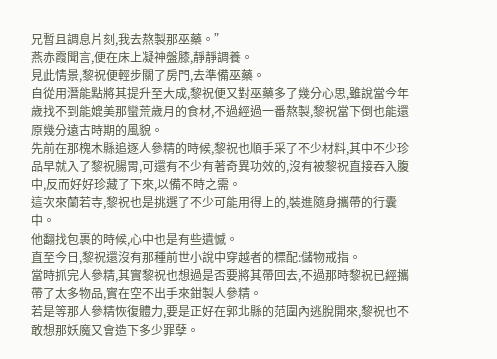兄暫且調息片刻,我去熬製那巫藥。”
燕赤霞聞言,便在床上凝神盤膝,靜靜調養。
見此情景,黎祝便輕步關了房門,去準備巫藥。
自從用潛能點將其提升至大成,黎祝便又對巫藥多了幾分心思,雖說當今年歲找不到能媲美那蠻荒歲月的食材,不過經過一番熬製,黎祝當下倒也能還原幾分遠古時期的風貌。
先前在那槐木縣追逐人參精的時候,黎祝也順手采了不少材料,其中不少珍品早就入了黎祝腸胃,可還有不少有著奇異功效的,沒有被黎祝直接吞入腹中,反而好好珍藏了下來,以備不時之需。
這次來蘭若寺,黎祝也是挑選了不少可能用得上的,裝進隨身攜帶的行囊中。
他翻找包裹的時候,心中也是有些遺憾。
直至今日,黎祝還沒有那種前世小說中穿越者的標配:儲物戒指。
當時抓完人參精,其實黎祝也想過是否要將其帶回去,不過那時黎祝已經攜帶了太多物品,實在空不出手來鉗製人參精。
若是等那人參精恢復體力,要是正好在郭北縣的范圍內逃脫開來,黎祝也不敢想那妖魔又會造下多少罪孽。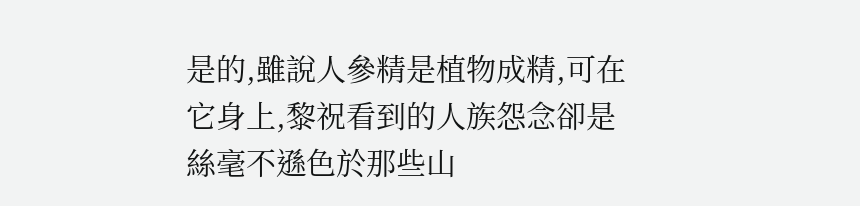是的,雖說人參精是植物成精,可在它身上,黎祝看到的人族怨念卻是絲毫不遜色於那些山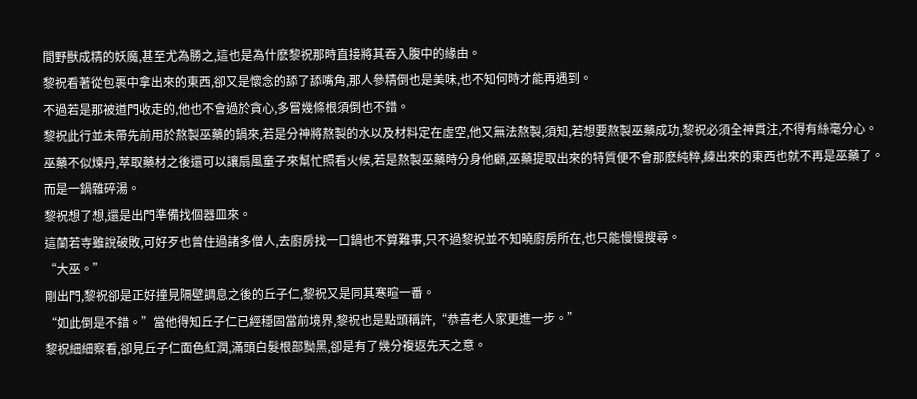間野獸成精的妖魔,甚至尤為勝之,這也是為什麽黎祝那時直接將其吞入腹中的緣由。
黎祝看著從包裹中拿出來的東西,卻又是懷念的舔了舔嘴角,那人參精倒也是美味,也不知何時才能再遇到。
不過若是那被道門收走的,他也不會過於貪心,多嘗幾條根須倒也不錯。
黎祝此行並未帶先前用於熬製巫藥的鍋來,若是分神將熬製的水以及材料定在虛空,他又無法熬製,須知,若想要熬製巫藥成功,黎祝必須全神貫注,不得有絲毫分心。
巫藥不似煉丹,萃取藥材之後還可以讓扇風童子來幫忙照看火候,若是熬製巫藥時分身他顧,巫藥提取出來的特質便不會那麽純粹,練出來的東西也就不再是巫藥了。
而是一鍋雜碎湯。
黎祝想了想,還是出門準備找個器皿來。
這蘭若寺雖說破敗,可好歹也曾住過諸多僧人,去廚房找一口鍋也不算難事,只不過黎祝並不知曉廚房所在,也只能慢慢搜尋。
“大巫。”
剛出門,黎祝卻是正好撞見隔壁調息之後的丘子仁,黎祝又是同其寒暄一番。
“如此倒是不錯。”當他得知丘子仁已經穩固當前境界,黎祝也是點頭稱許,“恭喜老人家更進一步。”
黎祝細細察看,卻見丘子仁面色紅潤,滿頭白髮根部黝黑,卻是有了幾分複返先天之意。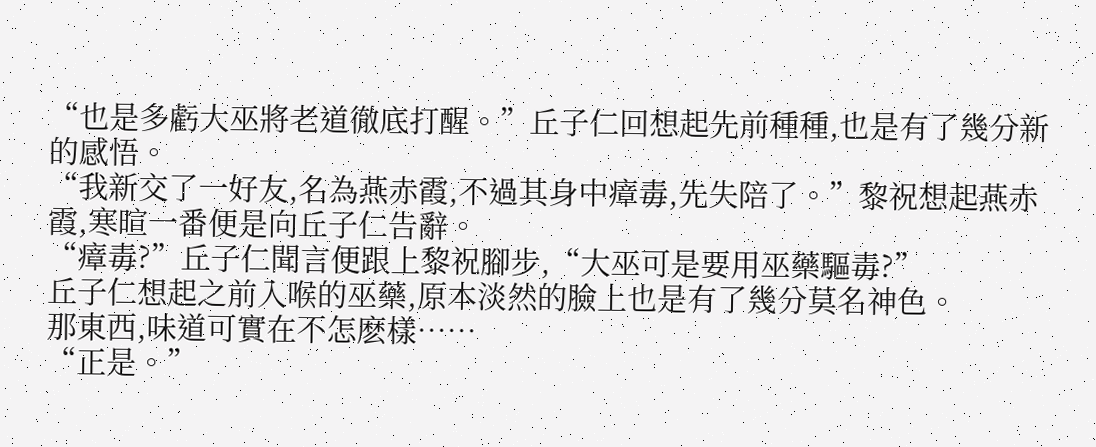“也是多虧大巫將老道徹底打醒。”丘子仁回想起先前種種,也是有了幾分新的感悟。
“我新交了一好友,名為燕赤霞,不過其身中瘴毒,先失陪了。”黎祝想起燕赤霞,寒暄一番便是向丘子仁告辭。
“瘴毒?”丘子仁聞言便跟上黎祝腳步,“大巫可是要用巫藥驅毒?”
丘子仁想起之前入喉的巫藥,原本淡然的臉上也是有了幾分莫名神色。
那東西,味道可實在不怎麽樣……
“正是。”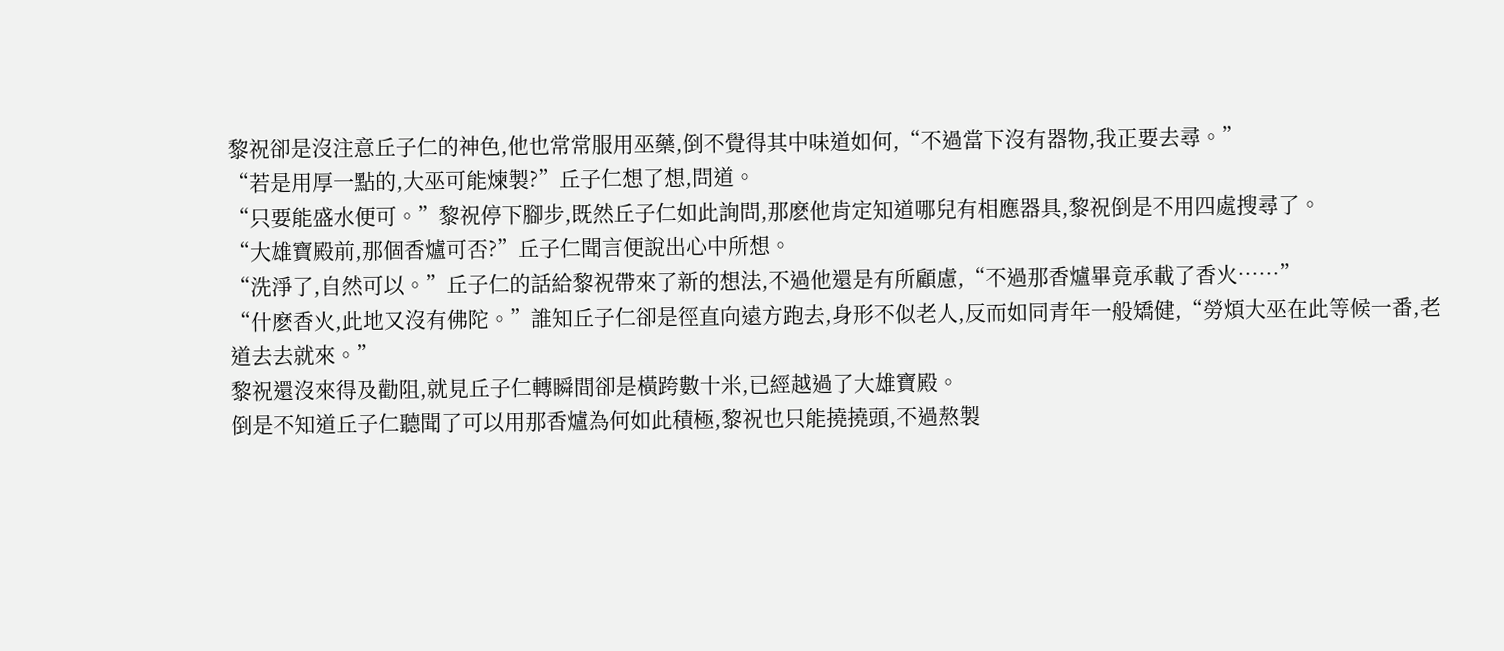黎祝卻是沒注意丘子仁的神色,他也常常服用巫藥,倒不覺得其中味道如何,“不過當下沒有器物,我正要去尋。”
“若是用厚一點的,大巫可能煉製?”丘子仁想了想,問道。
“只要能盛水便可。”黎祝停下腳步,既然丘子仁如此詢問,那麽他肯定知道哪兒有相應器具,黎祝倒是不用四處搜尋了。
“大雄寶殿前,那個香爐可否?”丘子仁聞言便說出心中所想。
“洗淨了,自然可以。”丘子仁的話給黎祝帶來了新的想法,不過他還是有所顧慮,“不過那香爐畢竟承載了香火……”
“什麽香火,此地又沒有佛陀。”誰知丘子仁卻是徑直向遠方跑去,身形不似老人,反而如同青年一般矯健,“勞煩大巫在此等候一番,老道去去就來。”
黎祝還沒來得及勸阻,就見丘子仁轉瞬間卻是橫跨數十米,已經越過了大雄寶殿。
倒是不知道丘子仁聽聞了可以用那香爐為何如此積極,黎祝也只能撓撓頭,不過熬製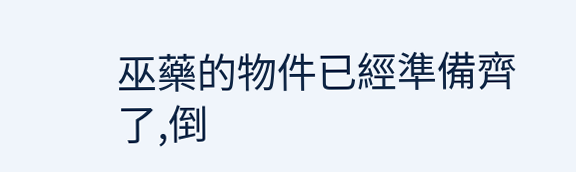巫藥的物件已經準備齊了,倒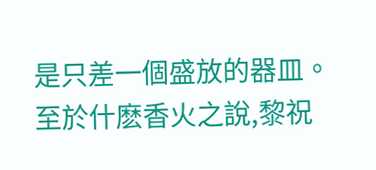是只差一個盛放的器皿。
至於什麽香火之說,黎祝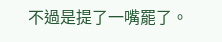不過是提了一嘴罷了。